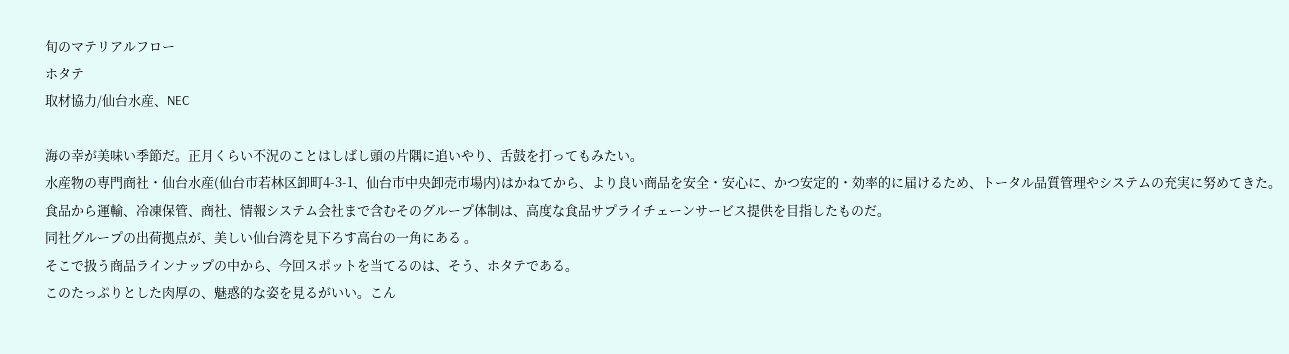旬のマテリアルフロー
ホタテ
取材協力/仙台水産、NEC

海の幸が美味い季節だ。正月くらい不況のことはしばし頭の片隅に追いやり、舌鼓を打ってもみたい。
水産物の専門商社・仙台水産(仙台市若林区卸町4-3-1、仙台市中央卸売市場内)はかねてから、より良い商品を安全・安心に、かつ安定的・効率的に届けるため、トータル品質管理やシステムの充実に努めてきた。
食品から運輸、冷凍保管、商社、情報システム会社まで含むそのグループ体制は、高度な食品サプライチェーンサービス提供を目指したものだ。
同社グループの出荷拠点が、美しい仙台湾を見下ろす高台の一角にある 。
そこで扱う商品ラインナップの中から、今回スポットを当てるのは、そう、ホタテである。
このたっぷりとした肉厚の、魅惑的な姿を見るがいい。こん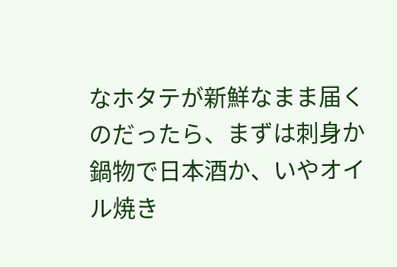なホタテが新鮮なまま届くのだったら、まずは刺身か鍋物で日本酒か、いやオイル焼き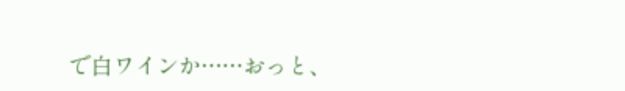で白ワインか……おっと、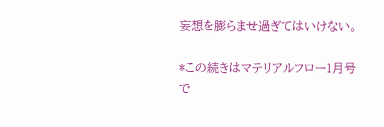妄想を膨らませ過ぎてはいけない。

*この続きはマテリアルフロー1月号で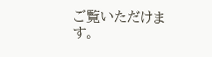ご覧いただけます。